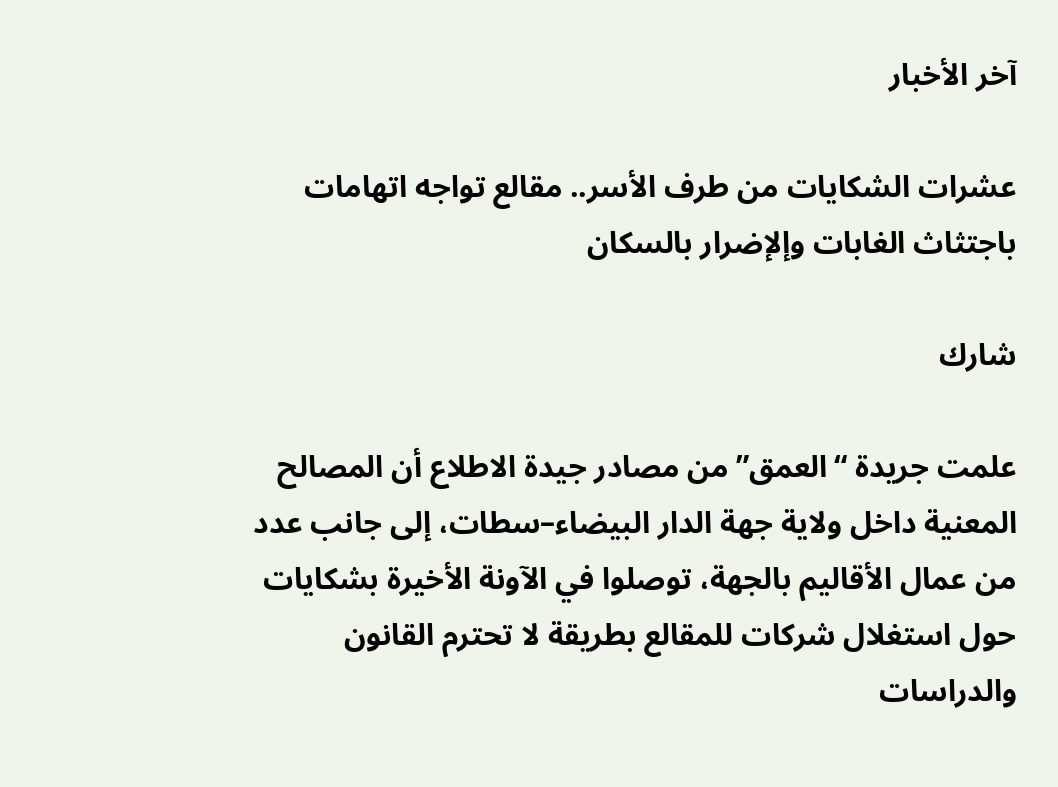آخر الأخبار

عشرات الشكايات من طرف الأسر.. مقالع تواجه اتهامات باجتثاث الغابات وإلإضرار بالسكان

شارك

علمت جريدة “العمق” من مصادر جيدة الاطلاع أن المصالح المعنية داخل ولاية جهة الدار البيضاء–سطات، إلى جانب عدد من عمال الأقاليم بالجهة، توصلوا في الآونة الأخيرة بشكايات حول استغلال شركات للمقالع بطريقة لا تحترم القانون والدراسات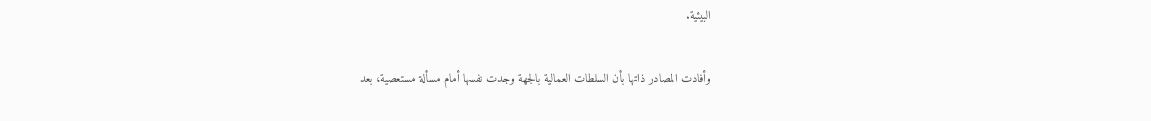البيئية.

وأفادت المصادر ذاتها بأن السلطات العمالية بالجهة وجدت نفسها أمام مسألة مستعصية، بعد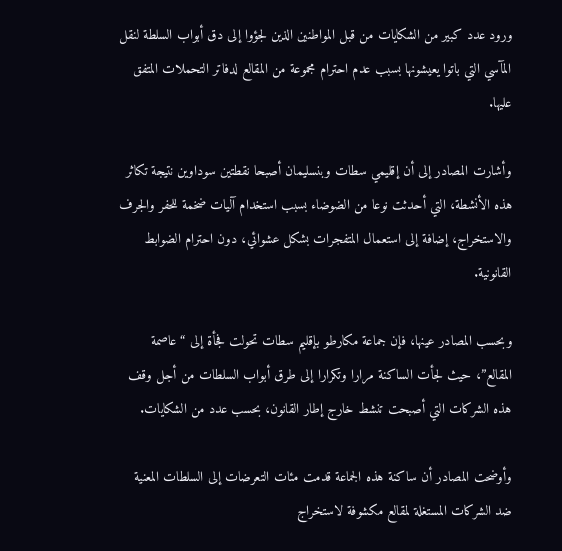ورود عدد كبير من الشكايات من قبل المواطنين الذين لجؤوا إلى دق أبواب السلطة لنقل المآسي التي باتوا يعيشونها بسبب عدم احترام مجموعة من المقالع لدفاتر التحملات المتفق عليها.

وأشارت المصادر إلى أن إقليمي سطات وبنسليمان أصبحا نقطتين سوداوين نتيجة تكاثر هذه الأنشطة، التي أحدثت نوعا من الضوضاء بسبب استخدام آليات ضخمة للحفر والجرف والاستخراج، إضافة إلى استعمال المتفجرات بشكل عشوائي، دون احترام الضوابط القانونية.

وبحسب المصادر عينها، فإن جماعة مكارطو بإقليم سطات تحولت فجأة إلى “عاصمة المقالع”، حيث لجأت الساكنة مرارا وتكرارا إلى طرق أبواب السلطات من أجل وقف هذه الشركات التي أصبحت تنشط خارج إطار القانون، بحسب عدد من الشكايات.

وأوضحت المصادر أن ساكنة هذه الجماعة قدمت مئات التعرضات إلى السلطات المعنية ضد الشركات المستغلة لمقالع مكشوفة لاستخراج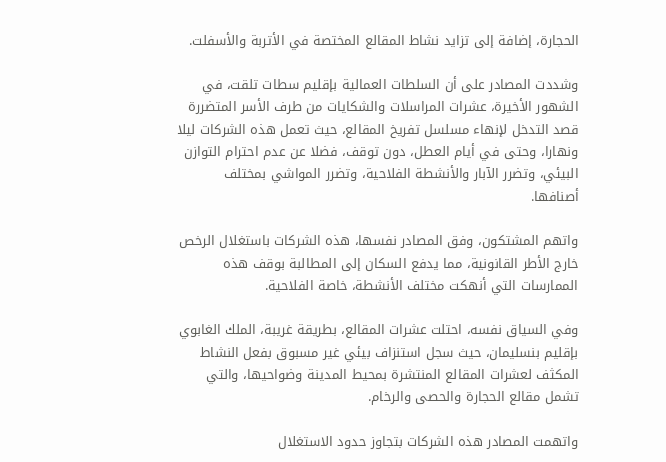الحجارة، إضافة إلى تزايد نشاط المقالع المختصة في الأتربة والأسفلت.

وشددت المصادر على أن السلطات العمالية بإقليم سطات تلقت، في الشهور الأخيرة، عشرات المراسلات والشكايات من طرف الأسر المتضررة قصد التدخل لإنهاء مسلسل تفريخ المقالع، حيث تعمل هذه الشركات ليلا ونهارا، وحتى في أيام العطل، دون توقف، فضلا عن عدم احترام التوازن البيئي، وتضرر الآبار والأنشطة الفلاحية، وتضرر المواشي بمختلف أصنافها.

واتهم المشتكون، وفق المصادر نفسها، هذه الشركات باستغلال الرخص خارج الأطر القانونية، مما يدفع السكان إلى المطالبة بوقف هذه الممارسات التي أنهكت مختلف الأنشطة، خاصة الفلاحية.

وفي السياق نفسه، احتلت عشرات المقالع، بطريقة غريبة، الملك الغابوي بإقليم بنسليمان، حيث سجل استنزاف بيئي غير مسبوق بفعل النشاط المكثف لعشرات المقالع المنتشرة بمحيط المدينة وضواحيها، والتي تشمل مقالع الحجارة والحصى والرخام.

واتهمت المصادر هذه الشركات بتجاوز حدود الاستغلال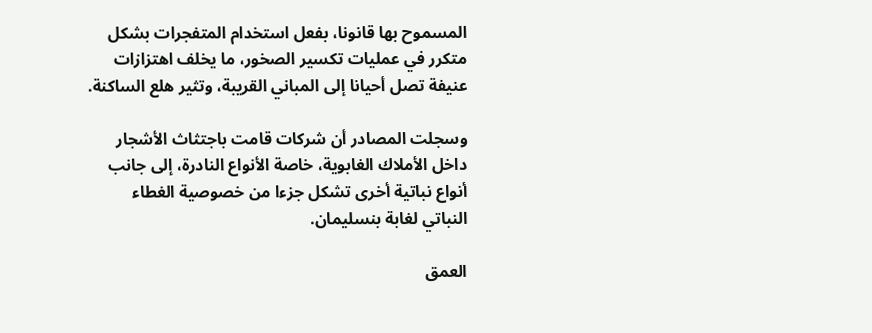المسموح بها قانونا، بفعل استخدام المتفجرات بشكل متكرر في عمليات تكسير الصخور، ما يخلف اهتزازات عنيفة تصل أحيانا إلى المباني القريبة، وتثير هلع الساكنة.

وسجلت المصادر أن شركات قامت باجتثاث الأشجار داخل الأملاك الغابوية، خاصة الأنواع النادرة، إلى جانب أنواع نباتية أخرى تشكل جزءا من خصوصية الغطاء النباتي لغابة بنسليمان.

العمق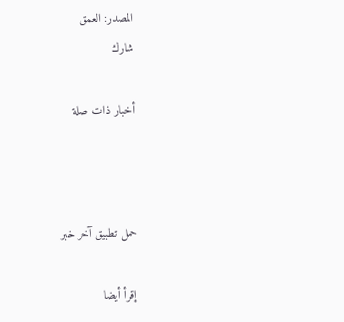المصدر: العمق
شارك

أخبار ذات صلة



حمل تطبيق آخر خبر

إقرأ أيضا